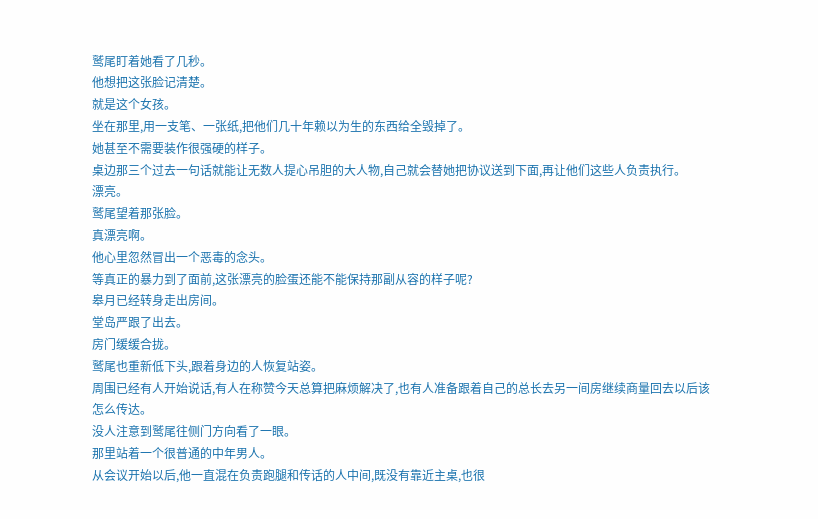鹫尾盯着她看了几秒。
他想把这张脸记清楚。
就是这个女孩。
坐在那里,用一支笔、一张纸,把他们几十年赖以为生的东西给全毁掉了。
她甚至不需要装作很强硬的样子。
桌边那三个过去一句话就能让无数人提心吊胆的大人物,自己就会替她把协议送到下面,再让他们这些人负责执行。
漂亮。
鹫尾望着那张脸。
真漂亮啊。
他心里忽然冒出一个恶毒的念头。
等真正的暴力到了面前,这张漂亮的脸蛋还能不能保持那副从容的样子呢?
皋月已经转身走出房间。
堂岛严跟了出去。
房门缓缓合拢。
鹫尾也重新低下头,跟着身边的人恢复站姿。
周围已经有人开始说话,有人在称赞今天总算把麻烦解决了,也有人准备跟着自己的总长去另一间房继续商量回去以后该怎么传达。
没人注意到鹫尾往侧门方向看了一眼。
那里站着一个很普通的中年男人。
从会议开始以后,他一直混在负责跑腿和传话的人中间,既没有靠近主桌,也很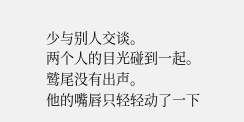少与别人交谈。
两个人的目光碰到一起。
鹫尾没有出声。
他的嘴唇只轻轻动了一下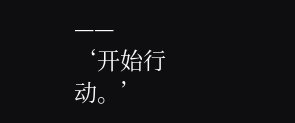——
‘开始行动。’